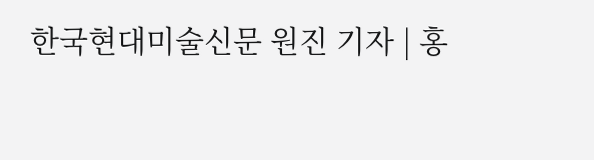한국현대미술신문 원진 기자 | 홍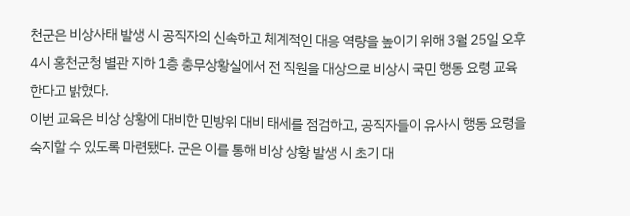천군은 비상사태 발생 시 공직자의 신속하고 체계적인 대응 역량을 높이기 위해 3월 25일 오후 4시 홍천군청 별관 지하 1층 충무상황실에서 전 직원을 대상으로 비상시 국민 행동 요령 교육한다고 밝혔다.
이번 교육은 비상 상황에 대비한 민방위 대비 태세를 점검하고, 공직자들이 유사시 행동 요령을 숙지할 수 있도록 마련됐다. 군은 이를 통해 비상 상황 발생 시 초기 대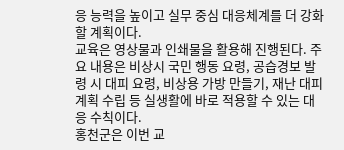응 능력을 높이고 실무 중심 대응체계를 더 강화할 계획이다.
교육은 영상물과 인쇄물을 활용해 진행된다. 주요 내용은 비상시 국민 행동 요령, 공습경보 발령 시 대피 요령, 비상용 가방 만들기, 재난 대피 계획 수립 등 실생활에 바로 적용할 수 있는 대응 수칙이다.
홍천군은 이번 교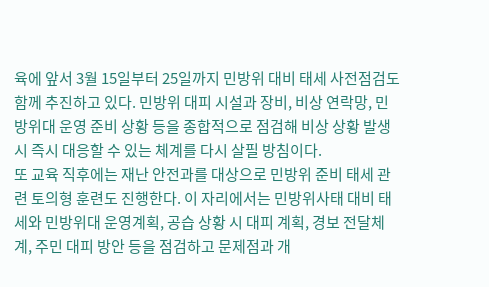육에 앞서 3월 15일부터 25일까지 민방위 대비 태세 사전점검도 함께 추진하고 있다. 민방위 대피 시설과 장비, 비상 연락망, 민방위대 운영 준비 상황 등을 종합적으로 점검해 비상 상황 발생 시 즉시 대응할 수 있는 체계를 다시 살필 방침이다.
또 교육 직후에는 재난 안전과를 대상으로 민방위 준비 태세 관련 토의형 훈련도 진행한다. 이 자리에서는 민방위사태 대비 태세와 민방위대 운영계획, 공습 상황 시 대피 계획, 경보 전달체계, 주민 대피 방안 등을 점검하고 문제점과 개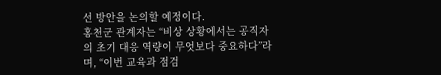선 방안을 논의할 예정이다.
홍천군 관계자는 “비상 상황에서는 공직자의 초기 대응 역량이 무엇보다 중요하다”라며, “이번 교육과 점검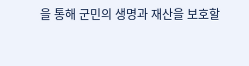을 통해 군민의 생명과 재산을 보호할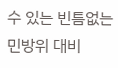수 있는 빈틈없는 민방위 대비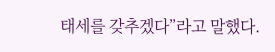태세를 갖추겠다”라고 말했다.